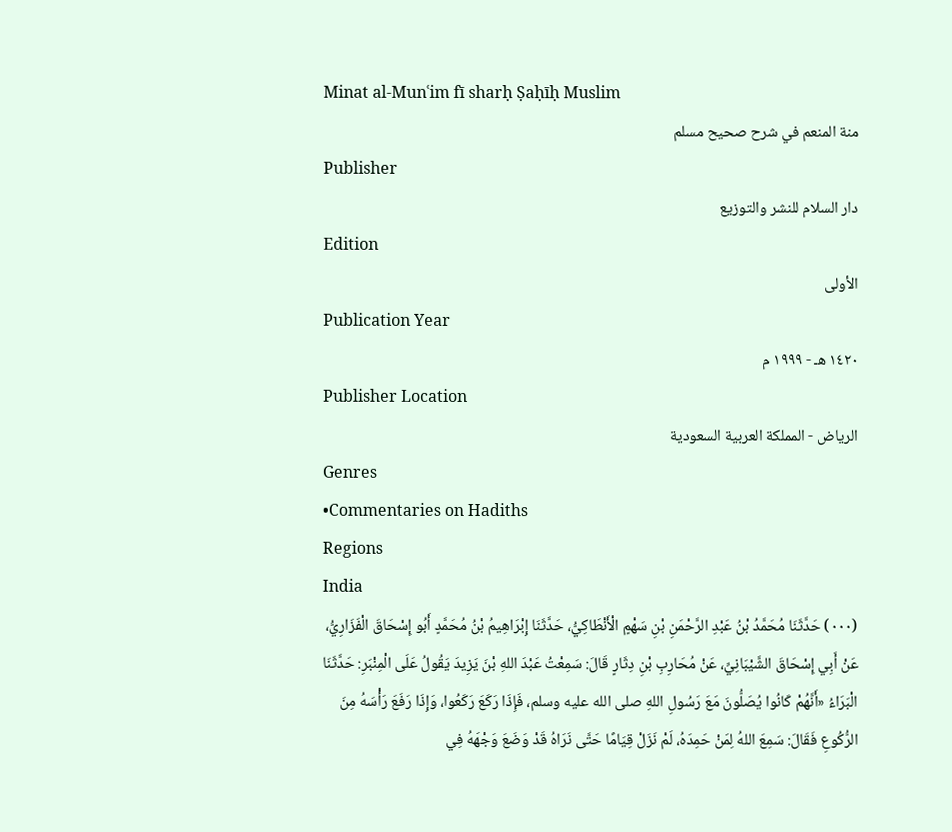Minat al-Munʿim fī sharḥ Ṣaḥīḥ Muslim
منة المنعم في شرح صحيح مسلم
Publisher
دار السلام للنشر والتوزيع
Edition
الأولى
Publication Year
١٤٢٠ هـ - ١٩٩٩ م
Publisher Location
الرياض - المملكة العربية السعودية
Genres
•Commentaries on Hadiths
Regions
India
(٠٠٠) حَدَّثَنَا مُحَمَّدُ بْنُ عَبْدِ الرَّحْمَنِ بْنِ سَهْمٍ الْأَنْطَاكِيُّ، حَدَّثَنَا إِبْرَاهِيمُ بْنُ مُحَمَّدٍ أَبُو إِسْحَاقَ الْفَزَارِيُّ، عَنْ أَبِي إِسْحَاقَ الشَّيْبَانِيِّ، عَنْ مُحَارِبِ بْنِ دِثَارٍ قَالَ: سَمِعْتُ عَبْدَ اللهِ بْنَ يَزِيدَ يَقُولُ عَلَى الْمِنْبَرِ: حَدَّثَنَا الْبَرَاءُ «أَنَّهُمْ كَانُوا يُصَلُّونَ مَعَ رَسُولِ اللهِ صلى الله عليه وسلم، فَإِذَا رَكَعَ رَكَعُوا، وَإِذَا رَفَعَ رَأْسَهُ مِنَ الرُّكُوعِ فَقَالَ: سَمِعَ اللهُ لِمَنْ حَمِدَهُ، لَمْ نَزَلْ قِيَامًا حَتَّى نَرَاهُ قَدْ وَضَعَ وَجْهَهُ فِي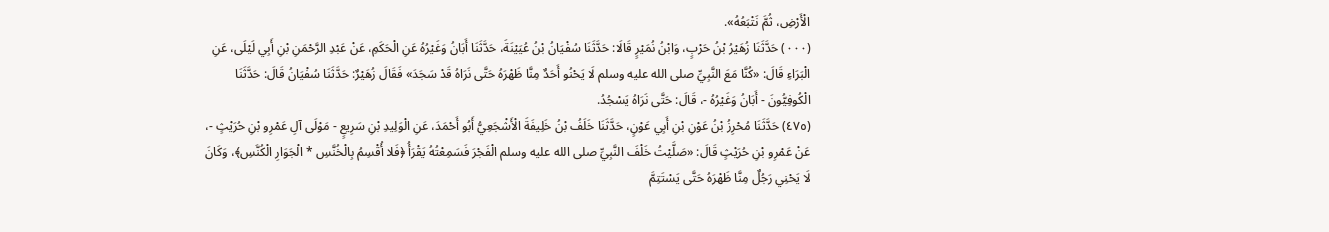الْأَرْضِ، ثُمَّ نَتْبَعُهُ».
(٠٠٠) حَدَّثَنَا زُهَيْرُ بْنُ حَرْبٍ، وَابْنُ نُمَيْرٍ قَالَا: حَدَّثَنَا سُفْيَانُ بْنُ عُيَيْنَةَ، حَدَّثَنَا أَبَانُ وَغَيْرُهُ عَنِ الْحَكَمِ، عَنْ عَبْدِ الرَّحْمَنِ بْنِ أَبِي لَيْلَى، عَنِ الْبَرَاءِ قَالَ: «كُنَّا مَعَ النَّبِيِّ صلى الله عليه وسلم لَا يَحْنُو أَحَدٌ مِنَّا ظَهْرَهُ حَتَّى نَرَاهُ قَدْ سَجَدَ» فَقَالَ زُهَيْرٌ: حَدَّثَنَا سُفْيَانُ قَالَ: حَدَّثَنَا الْكُوفِيُّونَ - أَبَانُ وَغَيْرُهُ -، قَالَ: حَتَّى نَرَاهُ يَسْجُدُ.
(٤٧٥) حَدَّثَنَا مُحْرِزُ بْنُ عَوْنِ بْنِ أَبِي عَوْنٍ، حَدَّثَنَا خَلَفُ بْنُ خَلِيفَةَ الْأَشْجَعِيُّ أَبُو أَحْمَدَ، عَنِ الْوَلِيدِ بْنِ سَرِيعٍ - مَوْلَى آلِ عَمْرِو بْنِ حُرَيْثٍ -، عَنْ عَمْرِو بْنِ حُرَيْثٍ قَالَ: «صَلَّيْتُ خَلْفَ النَّبِيِّ صلى الله عليه وسلم الْفَجْرَ فَسَمِعْتُهُ يَقْرَأُ ﴿فَلا أُقْسِمُ بِالْخُنَّسِ * الْجَوَارِ الْكُنَّسِ﴾، وَكَانَ لَا يَحْنِي رَجُلٌ مِنَّا ظَهْرَهُ حَتَّى يَسْتَتِمَّ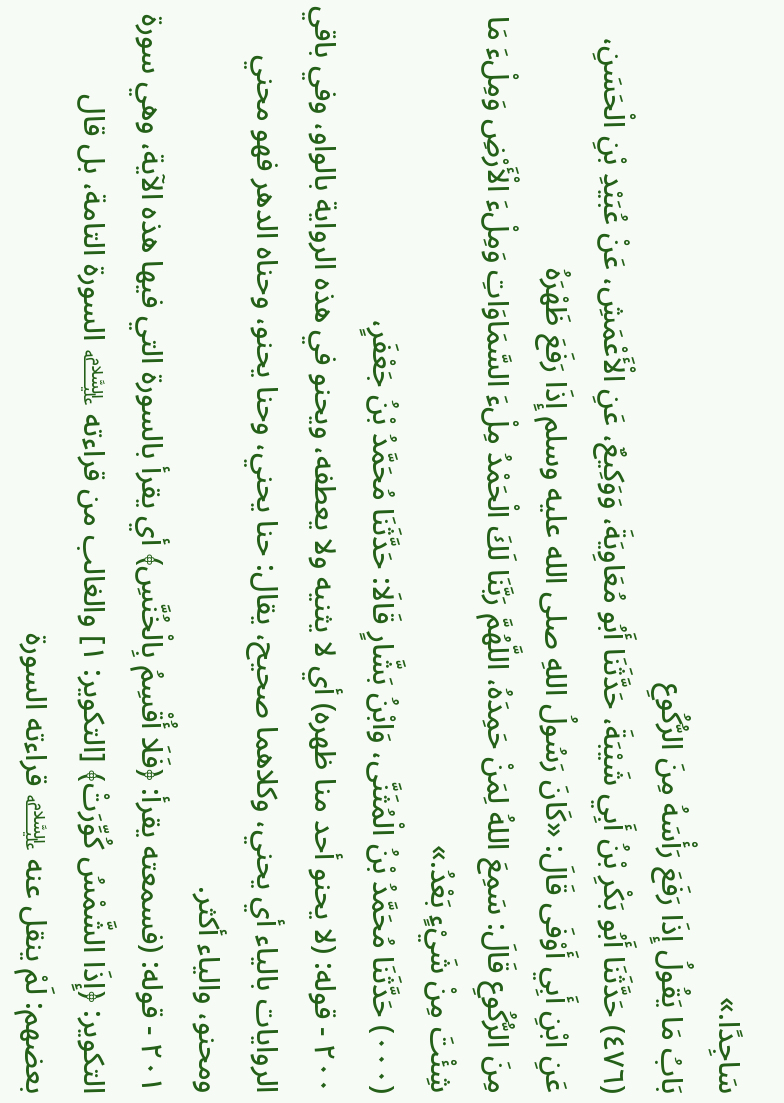سَاجِدًا.»
بَابُ مَا يَقُولُ إِذَا رَفَعَ رَأْسَهُ مِنَ الرُّكُوعِ
(٤٧٦) حَدَّثَنَا أَبُو بَكْرِ بْنُ أَبِي شَيْبَةَ، حَدَّثَنَا أَبُو مُعَاوِيَةَ، وَوَكِيعٌ، عَنِ الْأَعْمَشِ، عَنْ عُبَيْدِ بْنِ الْحَسَنِ، عَنِ ابْنِ أَبِي أَوْفَى قَالَ: «كَانَ رَسُولُ اللهِ صلى الله عليه وسلم إِذَا رَفَعَ ظَهْرَهُ
مِنَ الرُّكُوعِ قَالَ: سَمِعَ اللهُ لِمَنْ حَمِدَهُ، اللَّهُمَّ رَبَّنَا لَكَ الْحَمْدُ مِلْءَ السَّمَاوَاتِ وَمِلْءَ الْأَرْضِ وَمِلْءَ مَا شِئْتَ مِنْ شَيْءٍ بَعْدُ.»
(٠٠٠) حَدَّثَنَا مُحَمَّدُ بْنُ الْمُثَنَّى، وَابْنُ بَشَّارٍ قَالَا: حَدَّثَنَا مُحَمَّدُ بْنُ جَعْفَرٍ،
٢٠٠ - قوله: (لا يحنو أحد منا ظهره) أي لا يثنيه ولا يعطفه، ويحنو في هذه الرواية بالواو، وفي باقي الروايات بالياء أي يحني، وكلاهما صحيح، يقال: حنا يحني، وحنا يحنو، وحناه الدهر فهو محني ومحنو، والياء أكثر.
٢٠١ - قوله: (فسمعته يقرأ: ﴿فَلَا أُقْسِمُ بِالْخُنَّسِ﴾ أي يقرأ بالسورة التي فيها هذه الآية، وهي سورة التكوير: ﴿إِذَا الشَّمْسُ كُوِّرَتْ﴾ [التكوير: ١] والغالب من قراءته ﵇ السورة التامة، بل قال بعضهم: لَمْ ينقل عنه ﵇ قراءته السورة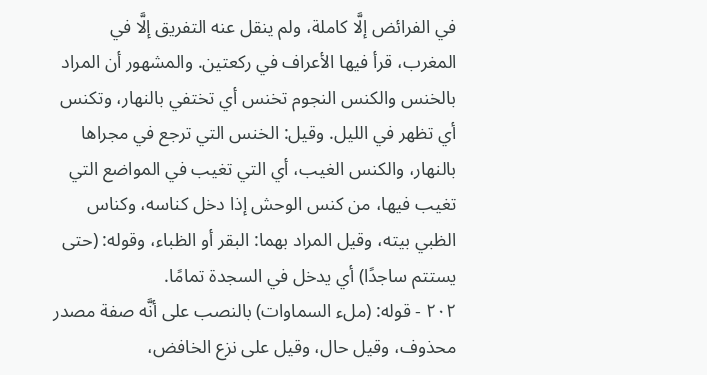في الفرائض إلَّا كاملة، ولم ينقل عنه التفريق إلَّا في المغرب، قرأ فيها الأعراف في ركعتين. والمشهور أن المراد بالخنس والكنس النجوم تخنس أي تختفي بالنهار، وتكنس أي تظهر في الليل. وقيل: الخنس التي ترجع في مجراها بالنهار، والكنس الغيب، أي التي تغيب في المواضع التي تغيب فيها، من كنس الوحش إذا دخل كناسه، وكناس الظبي بيته، وقيل المراد بهما: البقر أو الظباء، وقوله: (حتى يستتم ساجدًا) أي يدخل في السجدة تمامًا.
٢٠٢ - قوله: (ملء السماوات) بالنصب على أنَّه صفة مصدر محذوف، وقيل حال، وقيل على نزع الخافض،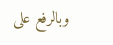وبالرفع على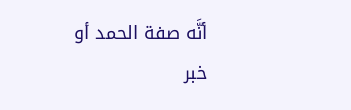أنَّه صفة الحمد أو خبر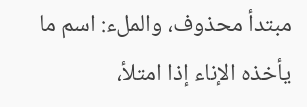مبتدأ محذوف، والملء: اسم ما يأخذه الإناء إذا امتلأ،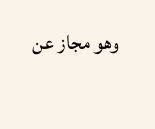وهو مجاز عن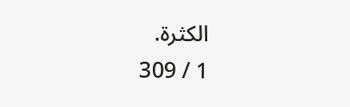الكثرة.
1 / 309